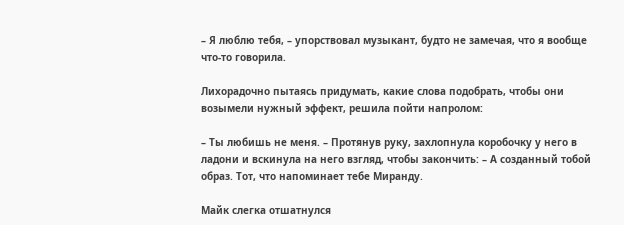– Я люблю тебя, – упорствовал музыкант, будто не замечая, что я вообще что-то говорила.

Лихорадочно пытаясь придумать, какие слова подобрать, чтобы они возымели нужный эффект, решила пойти напролом:

– Ты любишь не меня. – Протянув руку, захлопнула коробочку у него в ладони и вскинула на него взгляд, чтобы закончить: – А созданный тобой образ. Тот, что напоминает тебе Миранду.

Майк слегка отшатнулся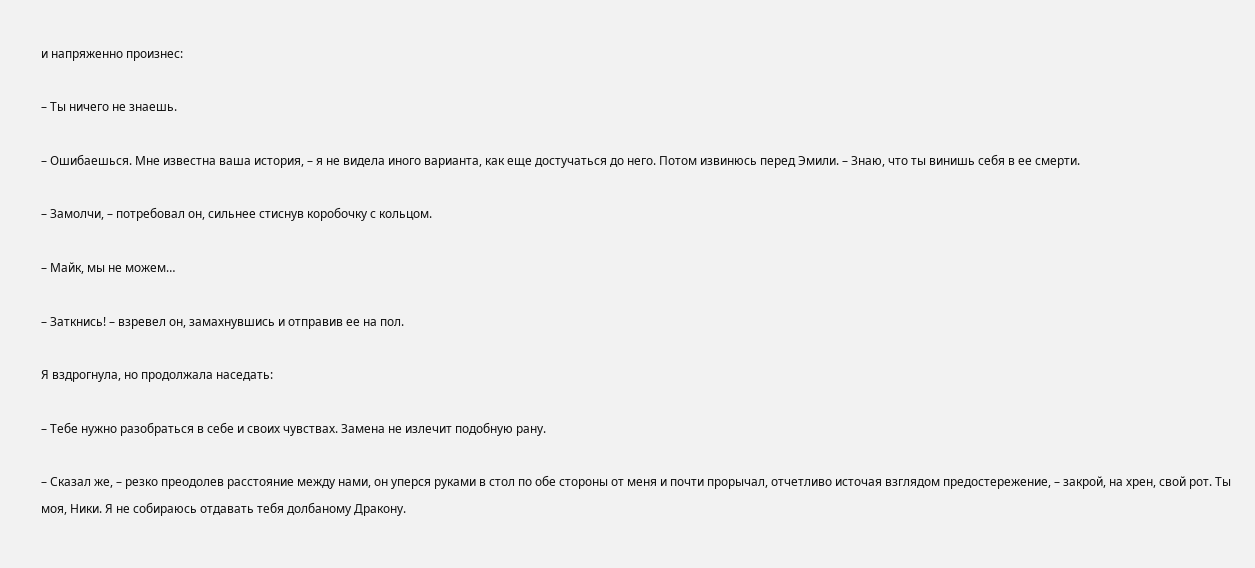и напряженно произнес:

– Ты ничего не знаешь.

– Ошибаешься. Мне известна ваша история, – я не видела иного варианта, как еще достучаться до него. Потом извинюсь перед Эмили. – Знаю, что ты винишь себя в ее смерти.

– Замолчи, – потребовал он, сильнее стиснув коробочку с кольцом.

– Майк, мы не можем…

– Заткнись! – взревел он, замахнувшись и отправив ее на пол.

Я вздрогнула, но продолжала наседать:

– Тебе нужно разобраться в себе и своих чувствах. Замена не излечит подобную рану.

– Сказал же, – резко преодолев расстояние между нами, он уперся руками в стол по обе стороны от меня и почти прорычал, отчетливо источая взглядом предостережение, – закрой, на хрен, свой рот. Ты моя, Ники. Я не собираюсь отдавать тебя долбаному Дракону.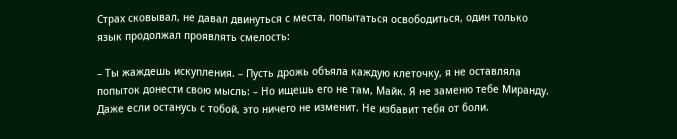Страх сковывал, не давал двинуться с места, попытаться освободиться, один только язык продолжал проявлять смелость:

– Ты жаждешь искупления. – Пусть дрожь объяла каждую клеточку, я не оставляла попыток донести свою мысль: – Но ищешь его не там, Майк. Я не заменю тебе Миранду. Даже если останусь с тобой, это ничего не изменит. Не избавит тебя от боли.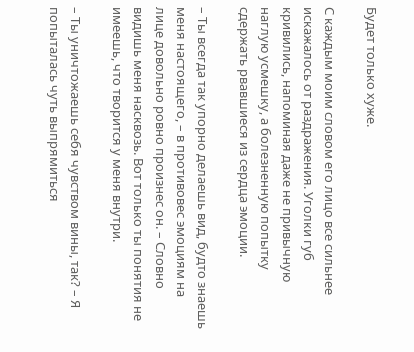Будет только хуже.

С каждым моим словом его лицо все сильнее искажалось от раздражения. Уголки губ кривились, напоминая даже не привычную наглую усмешку, а болезненную попытку сдержать рвавшиеся из сердца эмоции.

– Ты всегда так упорно делаешь вид, будто знаешь меня настоящего, – в противовес эмоциям на лице довольно ровно произнес он. – Словно видишь меня насквозь. Вот только ты понятия не имеешь, что творится у меня внутри.

– Ты уничтожаешь себя чувством вины, так? – Я попыталась чуть выпрямиться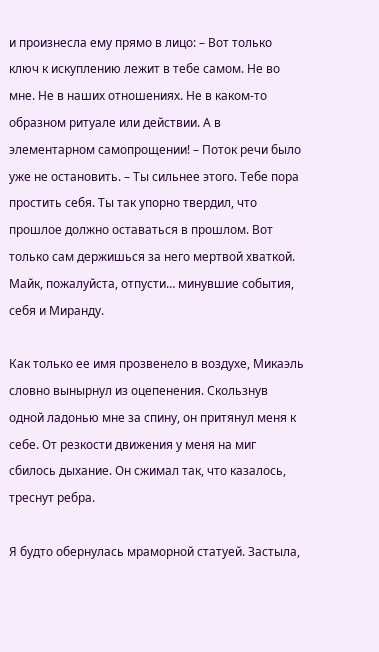и произнесла ему прямо в лицо: – Вот только ключ к искуплению лежит в тебе самом. Не во мне. Не в наших отношениях. Не в каком-то образном ритуале или действии. А в элементарном самопрощении! – Поток речи было уже не остановить. – Ты сильнее этого. Тебе пора простить себя. Ты так упорно твердил, что прошлое должно оставаться в прошлом. Вот только сам держишься за него мертвой хваткой. Майк, пожалуйста, отпусти… минувшие события, себя и Миранду.

Как только ее имя прозвенело в воздухе, Микаэль словно вынырнул из оцепенения. Скользнув одной ладонью мне за спину, он притянул меня к себе. От резкости движения у меня на миг сбилось дыхание. Он сжимал так, что казалось, треснут ребра.

Я будто обернулась мраморной статуей. Застыла,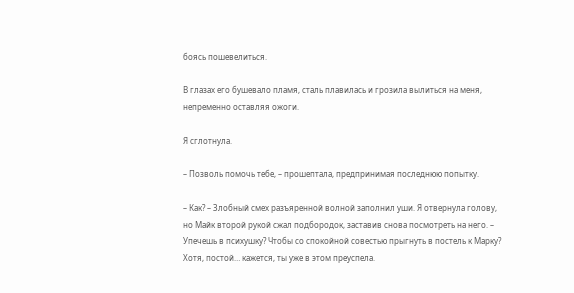боясь пошевелиться.

В глазах его бушевало пламя, сталь плавилась и грозила вылиться на меня, непременно оставляя ожоги.

Я сглотнула.

– Позволь помочь тебе, – прошептала, предпринимая последнюю попытку.

– Как? – Злобный смех разъяренной волной заполнил уши. Я отвернула голову, но Майк второй рукой сжал подбородок, заставив снова посмотреть на него. – Упечешь в психушку? Чтобы со спокойной совестью прыгнуть в постель к Марку? Хотя, постой… кажется, ты уже в этом преуспела.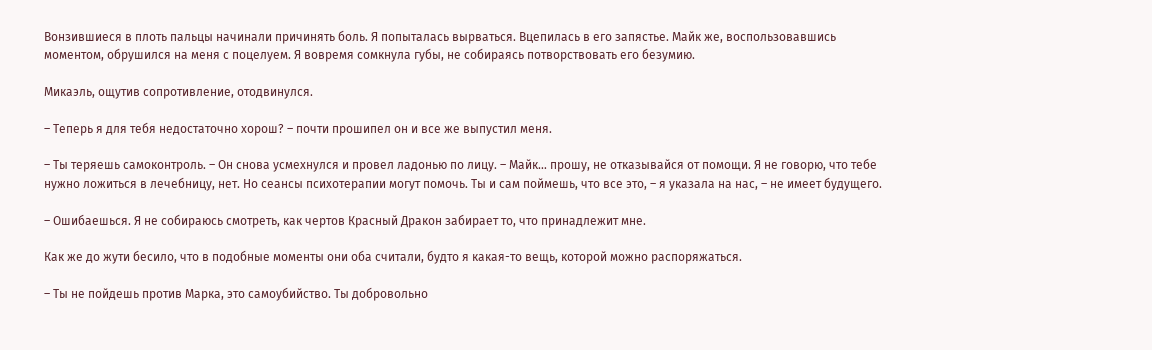Вонзившиеся в плоть пальцы начинали причинять боль. Я попыталась вырваться. Вцепилась в его запястье. Майк же, воспользовавшись моментом, обрушился на меня с поцелуем. Я вовремя сомкнула губы, не собираясь потворствовать его безумию.

Микаэль, ощутив сопротивление, отодвинулся.

– Теперь я для тебя недостаточно хорош? – почти прошипел он и все же выпустил меня.

– Ты теряешь самоконтроль. – Он снова усмехнулся и провел ладонью по лицу. – Майк… прошу, не отказывайся от помощи. Я не говорю, что тебе нужно ложиться в лечебницу, нет. Но сеансы психотерапии могут помочь. Ты и сам поймешь, что все это, – я указала на нас, – не имеет будущего.

– Ошибаешься. Я не собираюсь смотреть, как чертов Красный Дракон забирает то, что принадлежит мне.

Как же до жути бесило, что в подобные моменты они оба считали, будто я какая-то вещь, которой можно распоряжаться.

– Ты не пойдешь против Марка, это самоубийство. Ты добровольно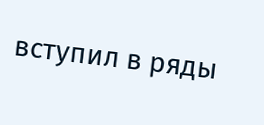вступил в ряды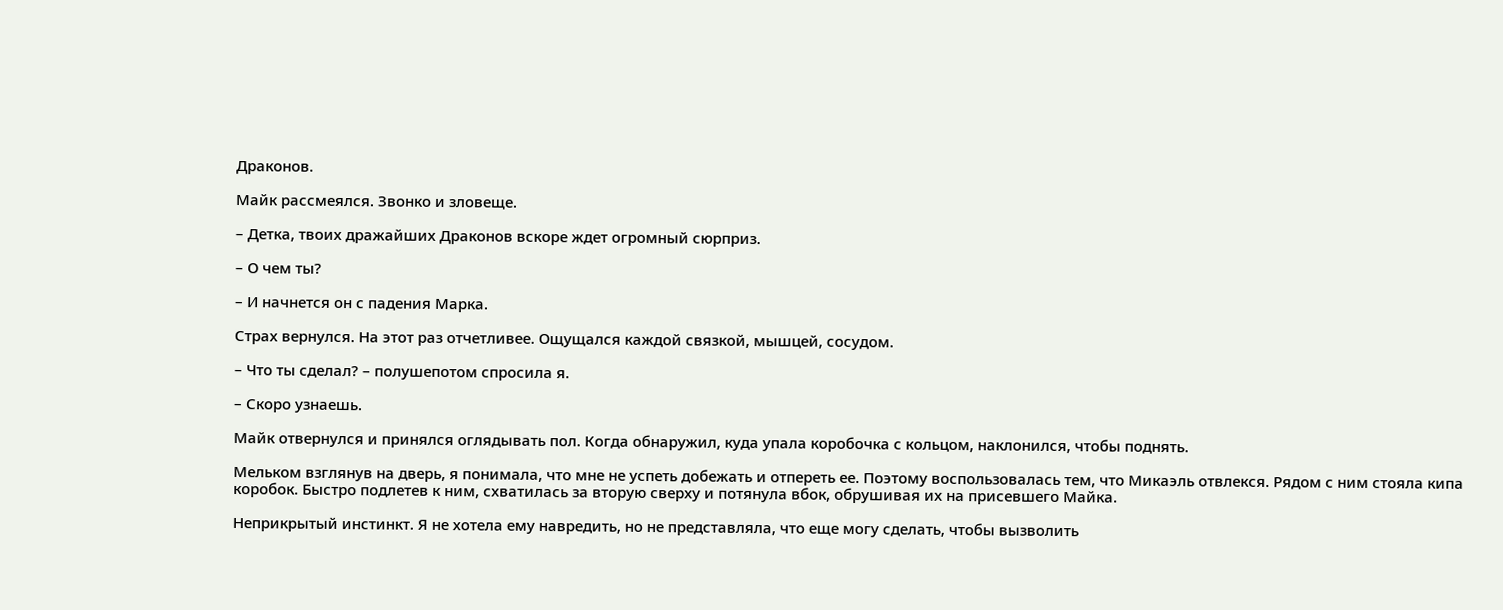Драконов.

Майк рассмеялся. Звонко и зловеще.

– Детка, твоих дражайших Драконов вскоре ждет огромный сюрприз.

– О чем ты?

– И начнется он с падения Марка.

Страх вернулся. На этот раз отчетливее. Ощущался каждой связкой, мышцей, сосудом.

– Что ты сделал? – полушепотом спросила я.

– Скоро узнаешь.

Майк отвернулся и принялся оглядывать пол. Когда обнаружил, куда упала коробочка с кольцом, наклонился, чтобы поднять.

Мельком взглянув на дверь, я понимала, что мне не успеть добежать и отпереть ее. Поэтому воспользовалась тем, что Микаэль отвлекся. Рядом с ним стояла кипа коробок. Быстро подлетев к ним, схватилась за вторую сверху и потянула вбок, обрушивая их на присевшего Майка.

Неприкрытый инстинкт. Я не хотела ему навредить, но не представляла, что еще могу сделать, чтобы вызволить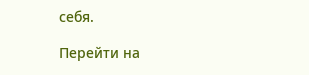себя.

Перейти на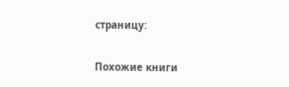страницу:

Похожие книги